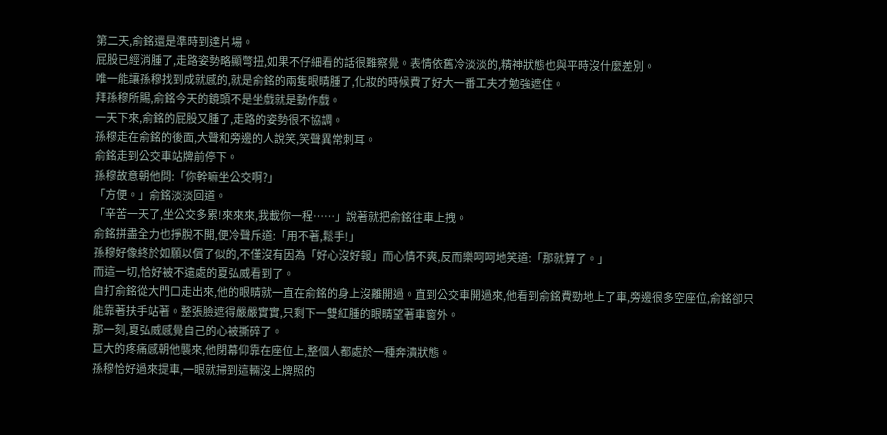第二天,俞銘還是準時到達片場。
屁股已經消腫了,走路姿勢略顯彆扭,如果不仔細看的話很難察覺。表情依舊冷淡淡的,精神狀態也與平時沒什麼差別。
唯一能讓孫穆找到成就感的,就是俞銘的兩隻眼睛腫了,化妝的時候費了好大一番工夫才勉強遮住。
拜孫穆所賜,俞銘今天的鏡頭不是坐戲就是動作戲。
一天下來,俞銘的屁股又腫了,走路的姿勢很不協調。
孫穆走在俞銘的後面,大聲和旁邊的人說笑,笑聲異常刺耳。
俞銘走到公交車站牌前停下。
孫穆故意朝他問:「你幹嘛坐公交啊?」
「方便。」俞銘淡淡回道。
「辛苦一天了,坐公交多累!來來來,我載你一程……」說著就把俞銘往車上拽。
俞銘拼盡全力也掙脫不開,便冷聲斥道:「用不著,鬆手!」
孫穆好像終於如願以償了似的,不僅沒有因為「好心沒好報」而心情不爽,反而樂呵呵地笑道:「那就算了。」
而這一切,恰好被不遠處的夏弘威看到了。
自打俞銘從大門口走出來,他的眼睛就一直在俞銘的身上沒離開過。直到公交車開過來,他看到俞銘費勁地上了車,旁邊很多空座位,俞銘卻只能靠著扶手站著。整張臉遮得嚴嚴實實,只剩下一雙紅腫的眼睛望著車窗外。
那一刻,夏弘威感覺自己的心被撕碎了。
巨大的疼痛感朝他襲來,他閉幕仰靠在座位上,整個人都處於一種奔潰狀態。
孫穆恰好過來提車,一眼就掃到這輛沒上牌照的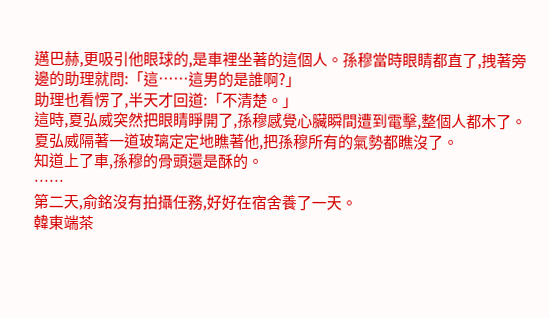邁巴赫,更吸引他眼球的,是車裡坐著的這個人。孫穆當時眼睛都直了,拽著旁邊的助理就問:「這……這男的是誰啊?」
助理也看愣了,半天才回道:「不清楚。」
這時,夏弘威突然把眼睛睜開了,孫穆感覺心臟瞬間遭到電擊,整個人都木了。
夏弘威隔著一道玻璃定定地瞧著他,把孫穆所有的氣勢都瞧沒了。
知道上了車,孫穆的骨頭還是酥的。
……
第二天,俞銘沒有拍攝任務,好好在宿舍養了一天。
韓東端茶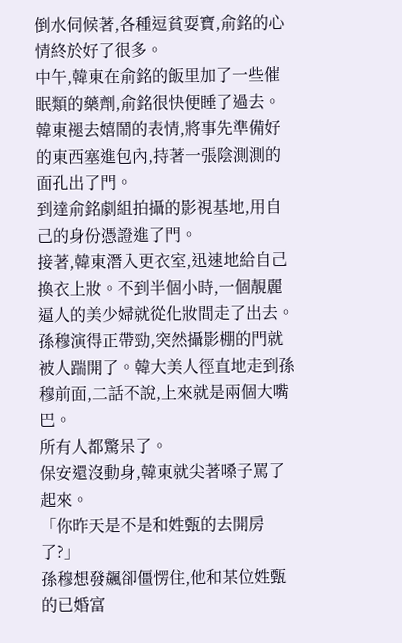倒水伺候著,各種逗貧耍寶,俞銘的心情終於好了很多。
中午,韓東在俞銘的飯里加了一些催眠類的藥劑,俞銘很快便睡了過去。
韓東褪去嬉鬧的表情,將事先準備好的東西塞進包內,持著一張陰測測的面孔出了門。
到達俞銘劇組拍攝的影視基地,用自己的身份憑證進了門。
接著,韓東潛入更衣室,迅速地給自己換衣上妝。不到半個小時,一個靚麗逼人的美少婦就從化妝間走了出去。
孫穆演得正帶勁,突然攝影棚的門就被人踹開了。韓大美人徑直地走到孫穆前面,二話不說,上來就是兩個大嘴巴。
所有人都驚呆了。
保安還沒動身,韓東就尖著嗓子罵了起來。
「你昨天是不是和姓甄的去開房了?」
孫穆想發飆卻僵愣住,他和某位姓甄的已婚富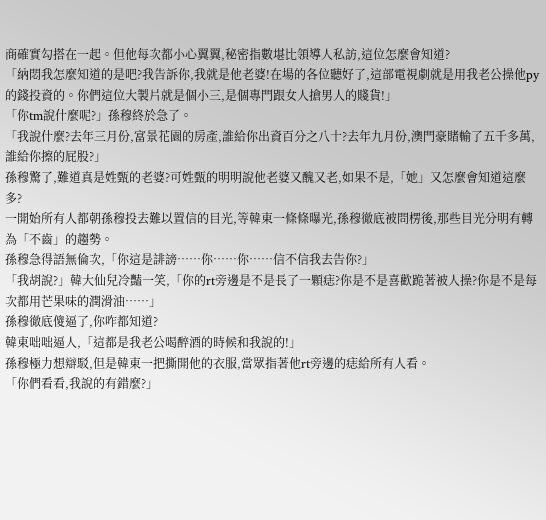商確實勾搭在一起。但他每次都小心翼翼,秘密指數堪比領導人私訪,這位怎麼會知道?
「納悶我怎麼知道的是吧?我告訴你,我就是他老婆!在場的各位聽好了,這部電視劇就是用我老公操他py的錢投資的。你們這位大製片就是個小三,是個專門跟女人搶男人的賤貨!」
「你tm說什麼呢?」孫穆終於急了。
「我說什麼?去年三月份,富景花園的房產,誰給你出資百分之八十?去年九月份,澳門豪賭輸了五千多萬,誰給你擦的屁股?」
孫穆驚了,難道真是姓甄的老婆?可姓甄的明明說他老婆又醜又老,如果不是,「她」又怎麼會知道這麼多?
一開始所有人都朝孫穆投去難以置信的目光,等韓東一條條曝光,孫穆徹底被問楞後,那些目光分明有轉為「不齒」的趨勢。
孫穆急得語無倫次,「你這是誹謗……你……你……信不信我去告你?」
「我胡說?」韓大仙兒冷豔一笑,「你的rt旁邊是不是長了一顆痣?你是不是喜歡跪著被人操?你是不是每次都用芒果味的潤滑油……」
孫穆徹底傻逼了,你咋都知道?
韓東咄咄逼人,「這都是我老公喝醉酒的時候和我說的!」
孫穆極力想辯駁,但是韓東一把撕開他的衣服,當眾指著他rt旁邊的痣給所有人看。
「你們看看,我說的有錯麼?」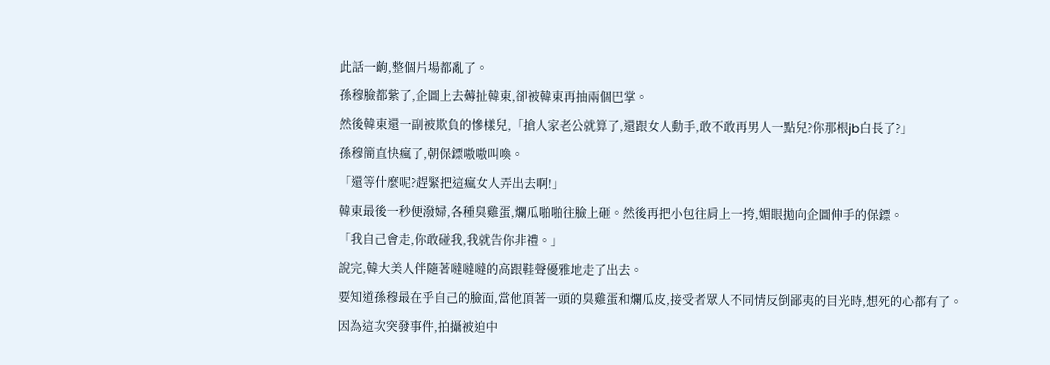此話一齣,整個片場都亂了。
孫穆臉都紫了,企圖上去薅扯韓東,卻被韓東再抽兩個巴掌。
然後韓東還一副被欺負的慘樣兒,「搶人家老公就算了,還跟女人動手,敢不敢再男人一點兒?你那根jb白長了?」
孫穆簡直快瘋了,朝保鏢嗷嗷叫喚。
「還等什麼呢?趕緊把這瘋女人弄出去啊!」
韓東最後一秒便潑婦,各種臭雞蛋,爛瓜啪啪往臉上砸。然後再把小包往肩上一挎,媚眼拋向企圖伸手的保鏢。
「我自己會走,你敢碰我,我就告你非禮。」
說完,韓大美人伴隨著噠噠噠的高跟鞋聲優雅地走了出去。
要知道孫穆最在乎自己的臉面,當他頂著一頭的臭雞蛋和爛瓜皮,接受者眾人不同情反倒鄙夷的目光時,想死的心都有了。
因為這次突發事件,拍攝被迫中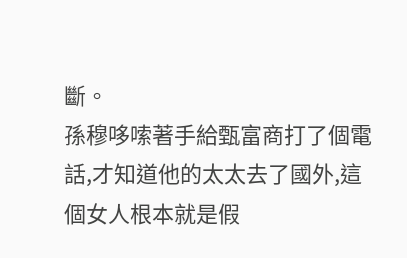斷。
孫穆哆嗦著手給甄富商打了個電話,才知道他的太太去了國外,這個女人根本就是假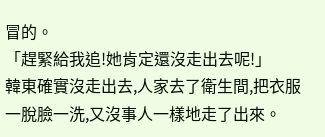冒的。
「趕緊給我追!她肯定還沒走出去呢!」
韓東確實沒走出去,人家去了衛生間,把衣服一脫臉一洗,又沒事人一樣地走了出來。